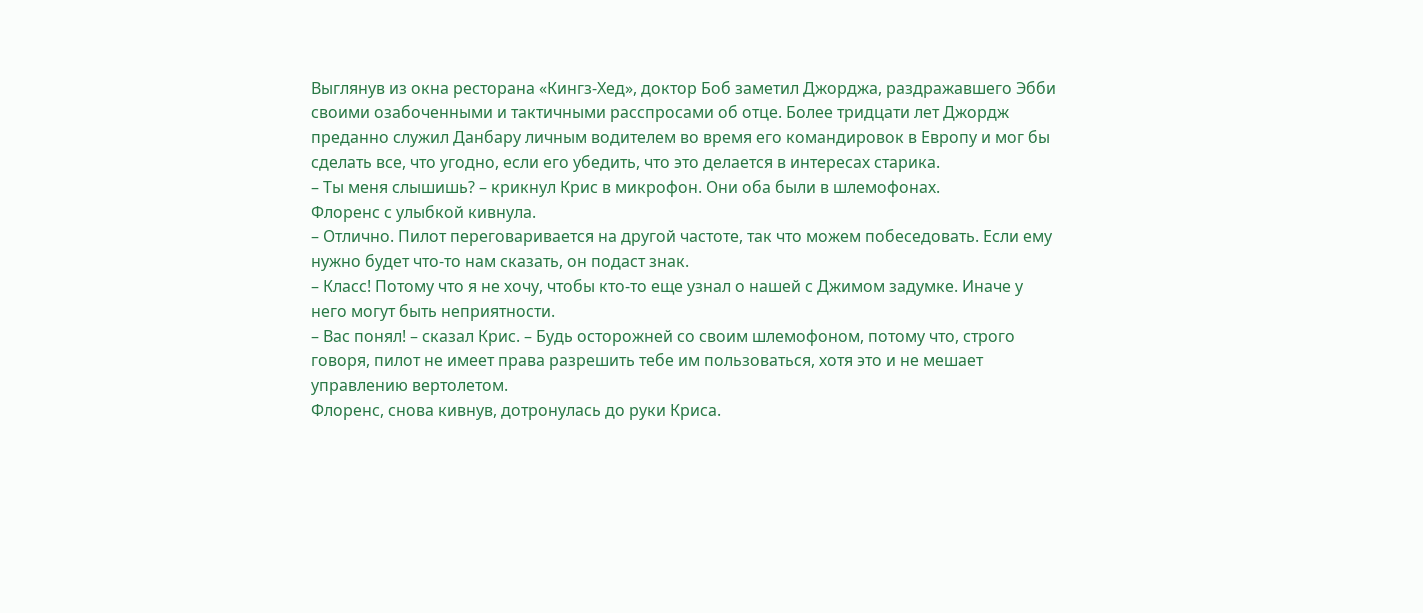Выглянув из окна ресторана «Кингз-Хед», доктор Боб заметил Джорджа, раздражавшего Эбби своими озабоченными и тактичными расспросами об отце. Более тридцати лет Джордж преданно служил Данбару личным водителем во время его командировок в Европу и мог бы сделать все, что угодно, если его убедить, что это делается в интересах старика.
– Ты меня слышишь? – крикнул Крис в микрофон. Они оба были в шлемофонах.
Флоренс с улыбкой кивнула.
– Отлично. Пилот переговаривается на другой частоте, так что можем побеседовать. Если ему нужно будет что-то нам сказать, он подаст знак.
– Класс! Потому что я не хочу, чтобы кто-то еще узнал о нашей с Джимом задумке. Иначе у него могут быть неприятности.
– Вас понял! – сказал Крис. – Будь осторожней со своим шлемофоном, потому что, строго говоря, пилот не имеет права разрешить тебе им пользоваться, хотя это и не мешает управлению вертолетом.
Флоренс, снова кивнув, дотронулась до руки Криса.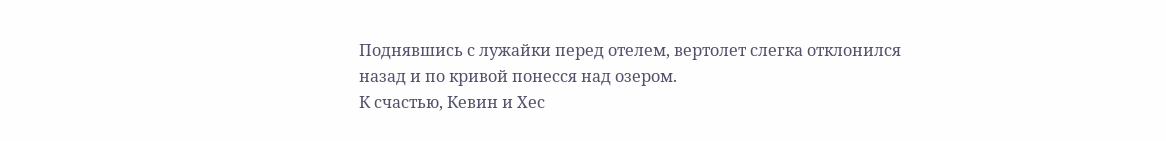Поднявшись с лужайки перед отелем, вертолет слегка отклонился назад и по кривой понесся над озером.
К счастью, Кевин и Хес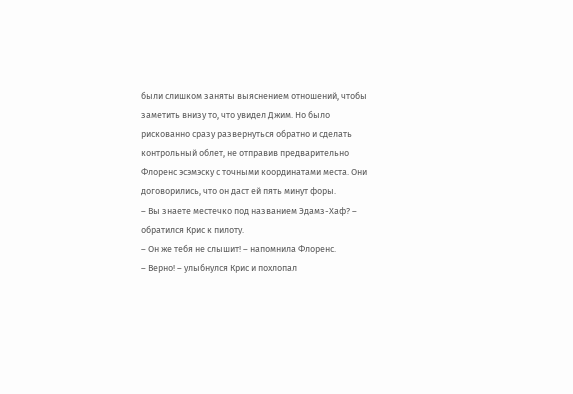были слишком заняты выяснением отношений, чтобы заметить внизу то, что увидел Джим. Но было рискованно сразу развернуться обратно и сделать контрольный облет, не отправив предварительно Флоренс эсэмэску с точными координатами места. Они договорились, что он даст ей пять минут форы.
– Вы знаете местечко под названием Эдамз-Хаф? – обратился Крис к пилоту.
– Он же тебя не слышит! – напомнила Флоренс.
– Верно! – улыбнулся Крис и похлопал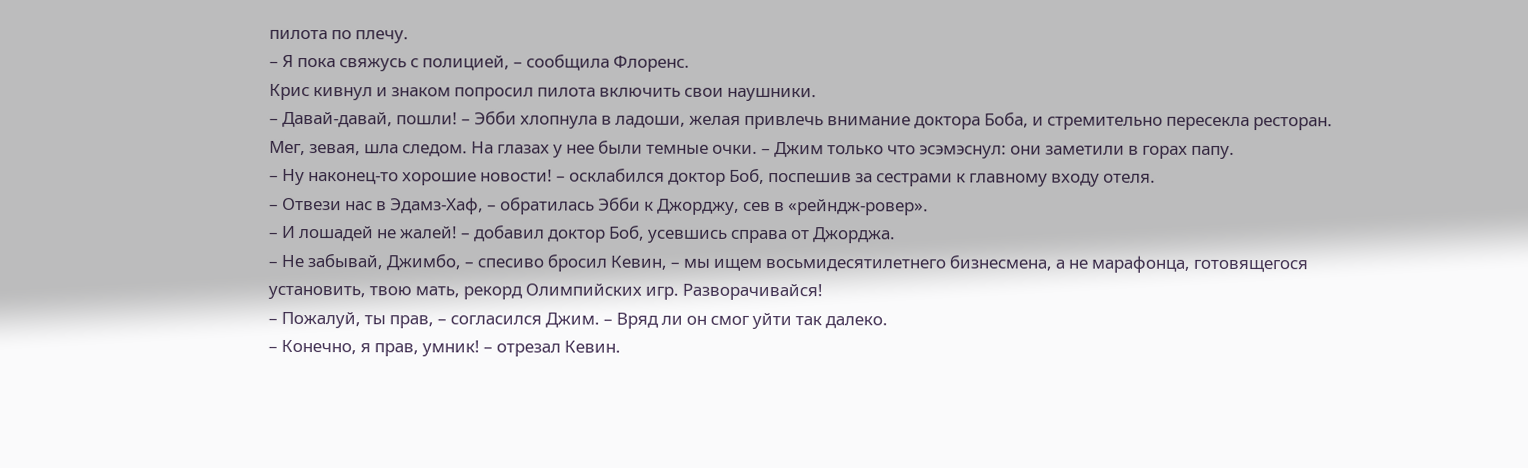пилота по плечу.
– Я пока свяжусь с полицией, – сообщила Флоренс.
Крис кивнул и знаком попросил пилота включить свои наушники.
– Давай-давай, пошли! – Эбби хлопнула в ладоши, желая привлечь внимание доктора Боба, и стремительно пересекла ресторан. Мег, зевая, шла следом. На глазах у нее были темные очки. – Джим только что эсэмэснул: они заметили в горах папу.
– Ну наконец-то хорошие новости! – осклабился доктор Боб, поспешив за сестрами к главному входу отеля.
– Отвези нас в Эдамз-Хаф, – обратилась Эбби к Джорджу, сев в «рейндж-ровер».
– И лошадей не жалей! – добавил доктор Боб, усевшись справа от Джорджа.
– Не забывай, Джимбо, – спесиво бросил Кевин, – мы ищем восьмидесятилетнего бизнесмена, а не марафонца, готовящегося установить, твою мать, рекорд Олимпийских игр. Разворачивайся!
– Пожалуй, ты прав, – согласился Джим. – Вряд ли он смог уйти так далеко.
– Конечно, я прав, умник! – отрезал Кевин.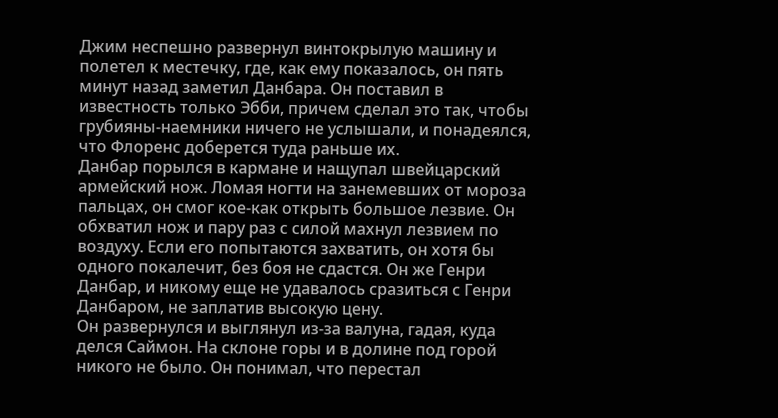Джим неспешно развернул винтокрылую машину и полетел к местечку, где, как ему показалось, он пять минут назад заметил Данбара. Он поставил в известность только Эбби, причем сделал это так, чтобы грубияны-наемники ничего не услышали, и понадеялся, что Флоренс доберется туда раньше их.
Данбар порылся в кармане и нащупал швейцарский армейский нож. Ломая ногти на занемевших от мороза пальцах, он смог кое-как открыть большое лезвие. Он обхватил нож и пару раз с силой махнул лезвием по воздуху. Если его попытаются захватить, он хотя бы одного покалечит, без боя не сдастся. Он же Генри Данбар, и никому еще не удавалось сразиться с Генри Данбаром, не заплатив высокую цену.
Он развернулся и выглянул из-за валуна, гадая, куда делся Саймон. На склоне горы и в долине под горой никого не было. Он понимал, что перестал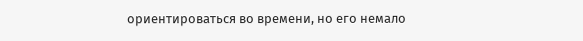ориентироваться во времени, но его немало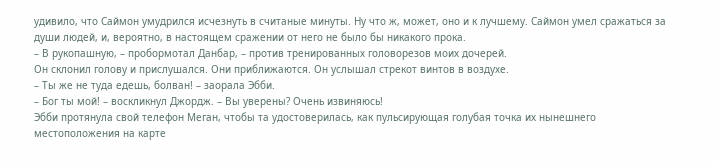удивило, что Саймон умудрился исчезнуть в считаные минуты. Ну что ж, может, оно и к лучшему. Саймон умел сражаться за души людей, и, вероятно, в настоящем сражении от него не было бы никакого прока.
– В рукопашную, – пробормотал Данбар, – против тренированных головорезов моих дочерей.
Он склонил голову и прислушался. Они приближаются. Он услышал стрекот винтов в воздухе.
– Ты же не туда едешь, болван! – заорала Эбби.
– Бог ты мой! – воскликнул Джордж. – Вы уверены? Очень извиняюсь!
Эбби протянула свой телефон Меган, чтобы та удостоверилась, как пульсирующая голубая точка их нынешнего местоположения на карте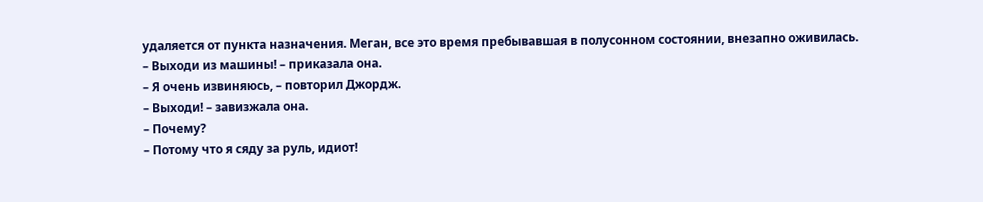удаляется от пункта назначения. Меган, все это время пребывавшая в полусонном состоянии, внезапно оживилась.
– Выходи из машины! – приказала она.
– Я очень извиняюсь, – повторил Джордж.
– Выходи! – завизжала она.
– Почему?
– Потому что я сяду за руль, идиот!